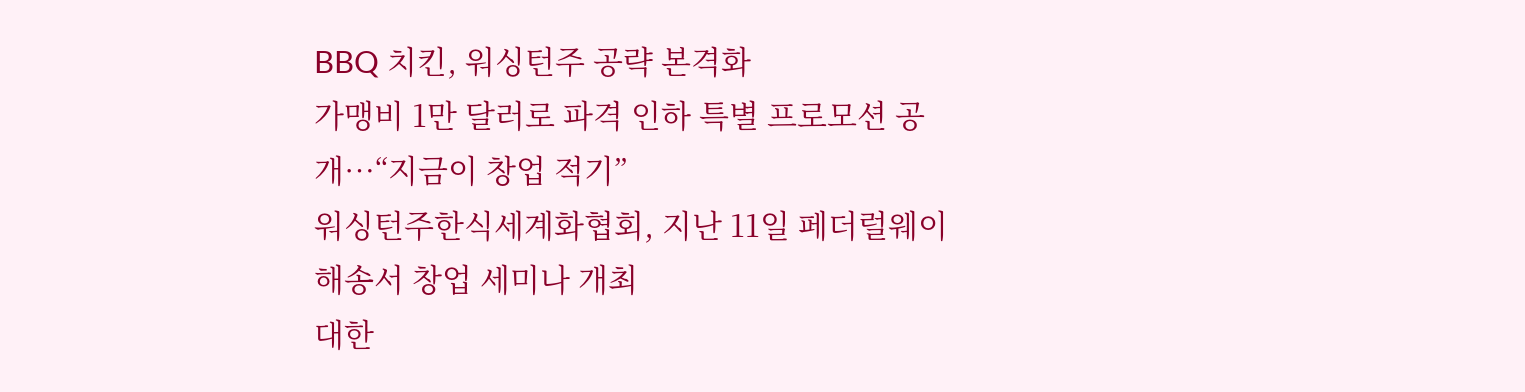BBQ 치킨, 워싱턴주 공략 본격화
가맹비 1만 달러로 파격 인하 특별 프로모션 공개…“지금이 창업 적기”
워싱턴주한식세계화협회, 지난 11일 페더럴웨이 해송서 창업 세미나 개최
대한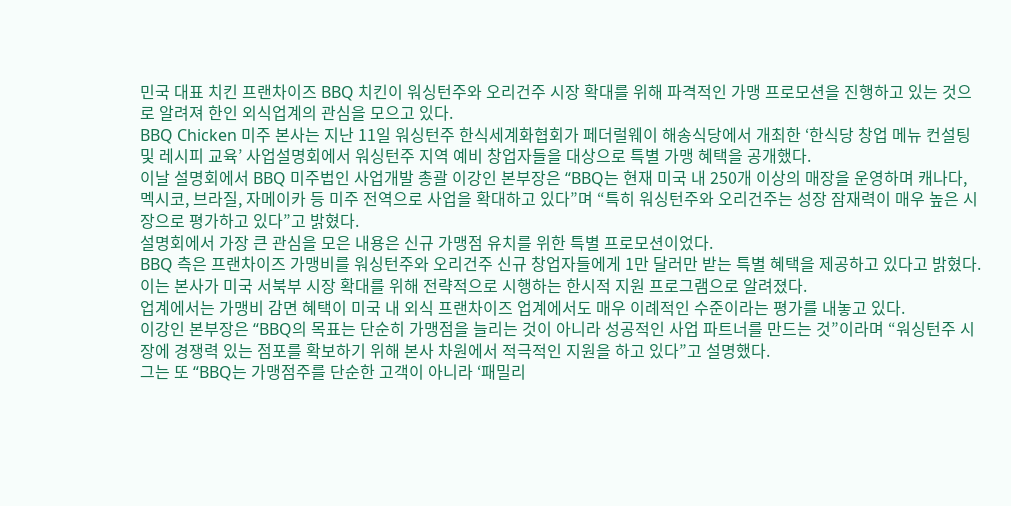민국 대표 치킨 프랜차이즈 BBQ 치킨이 워싱턴주와 오리건주 시장 확대를 위해 파격적인 가맹 프로모션을 진행하고 있는 것으로 알려져 한인 외식업계의 관심을 모으고 있다.
BBQ Chicken 미주 본사는 지난 11일 워싱턴주 한식세계화협회가 페더럴웨이 해송식당에서 개최한 ‘한식당 창업 메뉴 컨설팅 및 레시피 교육’ 사업설명회에서 워싱턴주 지역 예비 창업자들을 대상으로 특별 가맹 혜택을 공개했다.
이날 설명회에서 BBQ 미주법인 사업개발 총괄 이강인 본부장은 “BBQ는 현재 미국 내 250개 이상의 매장을 운영하며 캐나다, 멕시코, 브라질, 자메이카 등 미주 전역으로 사업을 확대하고 있다”며 “특히 워싱턴주와 오리건주는 성장 잠재력이 매우 높은 시장으로 평가하고 있다”고 밝혔다.
설명회에서 가장 큰 관심을 모은 내용은 신규 가맹점 유치를 위한 특별 프로모션이었다.
BBQ 측은 프랜차이즈 가맹비를 워싱턴주와 오리건주 신규 창업자들에게 1만 달러만 받는 특별 혜택을 제공하고 있다고 밝혔다. 이는 본사가 미국 서북부 시장 확대를 위해 전략적으로 시행하는 한시적 지원 프로그램으로 알려졌다.
업계에서는 가맹비 감면 혜택이 미국 내 외식 프랜차이즈 업계에서도 매우 이례적인 수준이라는 평가를 내놓고 있다.
이강인 본부장은 “BBQ의 목표는 단순히 가맹점을 늘리는 것이 아니라 성공적인 사업 파트너를 만드는 것”이라며 “워싱턴주 시장에 경쟁력 있는 점포를 확보하기 위해 본사 차원에서 적극적인 지원을 하고 있다”고 설명했다.
그는 또 “BBQ는 가맹점주를 단순한 고객이 아니라 ‘패밀리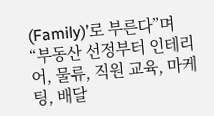(Family)’로 부른다”며 “부동산 선정부터 인테리어, 물류, 직원 교육, 마케팅, 배달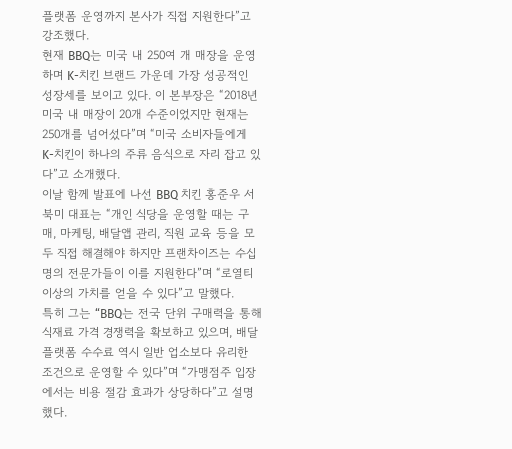플랫폼 운영까지 본사가 직접 지원한다”고 강조했다.
현재 BBQ는 미국 내 250여 개 매장을 운영하며 K-치킨 브랜드 가운데 가장 성공적인 성장세를 보이고 있다. 이 본부장은 “2018년 미국 내 매장이 20개 수준이었지만 현재는 250개를 넘어섰다”며 “미국 소비자들에게 K-치킨이 하나의 주류 음식으로 자리 잡고 있다”고 소개했다.
이날 함께 발표에 나선 BBQ 치킨 홍준우 서북미 대표는 “개인 식당을 운영할 때는 구매, 마케팅, 배달앱 관리, 직원 교육 등을 모두 직접 해결해야 하지만 프랜차이즈는 수십 명의 전문가들이 이를 지원한다”며 “로열티 이상의 가치를 얻을 수 있다”고 말했다.
특히 그는 “BBQ는 전국 단위 구매력을 통해 식재료 가격 경쟁력을 확보하고 있으며, 배달 플랫폼 수수료 역시 일반 업소보다 유리한 조건으로 운영할 수 있다”며 “가맹점주 입장에서는 비용 절감 효과가 상당하다”고 설명했다.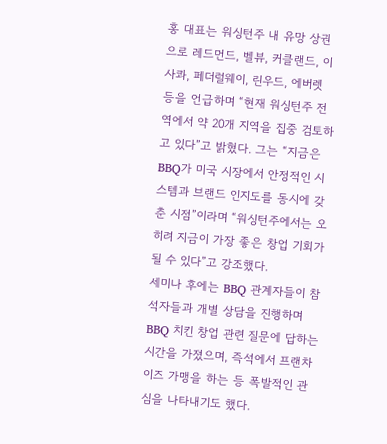홍 대표는 워싱턴주 내 유망 상권으로 레드먼드, 벨뷰, 커클랜드, 이사콰, 페더럴웨이, 린우드, 에버렛 등을 언급하며 “현재 워싱턴주 전역에서 약 20개 지역을 집중 검토하고 있다”고 밝혔다. 그는 “지금은 BBQ가 미국 시장에서 안정적인 시스템과 브랜드 인지도를 동시에 갖춘 시점”이라며 “워싱턴주에서는 오히려 지금이 가장 좋은 창업 기회가 될 수 있다”고 강조했다.
세미나 후에는 BBQ 관계자들이 참석자들과 개별 상담을 진행하며 BBQ 치킨 창업 관련 질문에 답하는 시간을 가졌으며, 즉석에서 프랜차이즈 가맹을 하는 등 폭발적인 관심을 나타내기도 했다.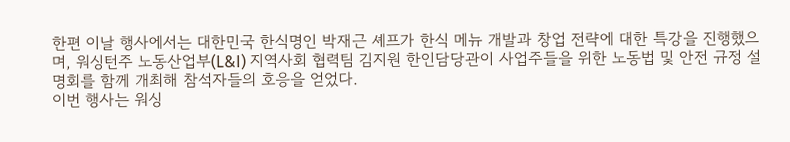한편 이날 행사에서는 대한민국 한식명인 박재근 셰프가 한식 메뉴 개발과 창업 전략에 대한 특강을 진행했으며, 워싱턴주 노동산업부(L&I) 지역사회 협력팀 김지원 한인담당관이 사업주들을 위한 노동법 및 안전 규정 설명회를 함께 개최해 참석자들의 호응을 얻었다.
이번 행사는 워싱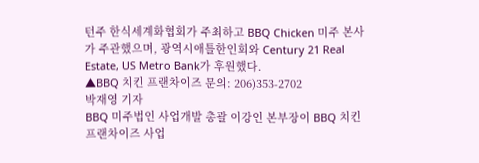턴주 한식세계화협회가 주최하고 BBQ Chicken 미주 본사가 주관했으며, 광역시애틀한인회와 Century 21 Real Estate, US Metro Bank가 후원했다.
▲BBQ 치킨 프랜차이즈 문의: 206)353-2702
박재영 기자
BBQ 미주법인 사업개발 총괄 이강인 본부장이 BBQ 치킨 프랜차이즈 사업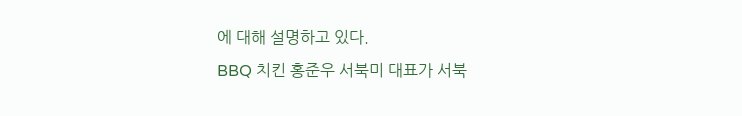에 대해 설명하고 있다.
BBQ 치킨 홍준우 서북미 대표가 서북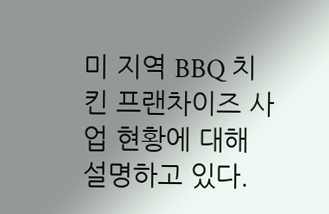미 지역 BBQ 치킨 프랜차이즈 사업 현황에 대해 설명하고 있다.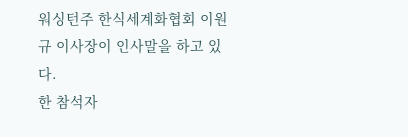워싱턴주 한식세계화협회 이원규 이사장이 인사말을 하고 있다.
한 참석자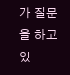가 질문을 하고 있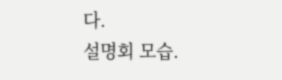다.
설명회 모습.